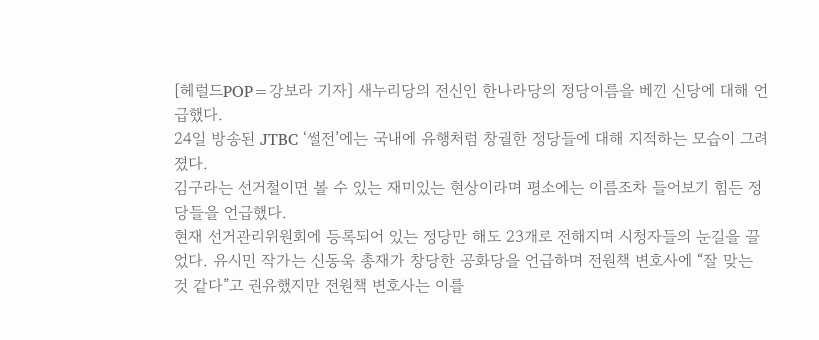[헤럴드POP=강보라 기자] 새누리당의 전신인 한나라당의 정당이름을 베낀 신당에 대해 언급했다.
24일 방송된 JTBC ‘썰전’에는 국내에 유행처럼 창궐한 정당들에 대해 지적하는 모습이 그려졌다.
김구라는 선거철이면 볼 수 있는 재미있는 현상이라며 평소에는 이름조차 들어보기 힘든 정당들을 언급했다.
현재 선거관리위원회에 등록되어 있는 정당만 해도 23개로 전해지며 시청자들의 눈길을 끌었다. 유시민 작가는 신동욱 총재가 창당한 공화당을 언급하며 전원책 변호사에 “잘 맞는 것 같다”고 권유했지만 전원책 변호사는 이를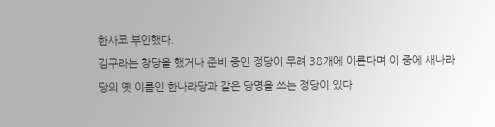한사코 부인했다.
김구라는 창당을 했거나 준비 중인 정당이 무려 38개에 이른다며 이 중에 새나라당의 옛 이름인 한나라당과 같은 당명을 쓰는 정당이 있다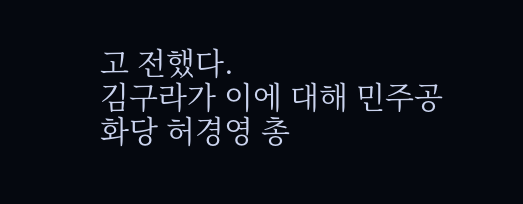고 전했다.
김구라가 이에 대해 민주공화당 허경영 총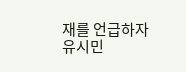재를 언급하자 유시민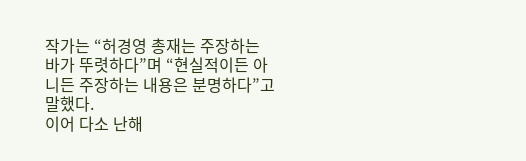작가는 “허경영 총재는 주장하는 바가 뚜렷하다”며 “현실적이든 아니든 주장하는 내용은 분명하다”고 말했다.
이어 다소 난해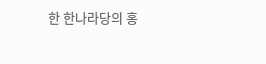한 한나라당의 홍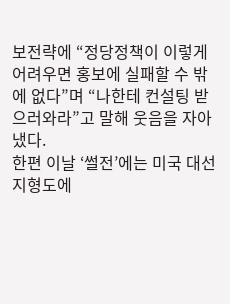보전략에 “정당정책이 이렇게 어려우면 홍보에 실패할 수 밖에 없다”며 “나한테 컨설팅 받으러와라”고 말해 웃음을 자아냈다.
한편 이날 ‘썰전’에는 미국 대선 지형도에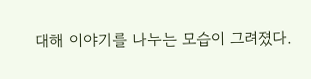대해 이야기를 나누는 모습이 그려졌다.